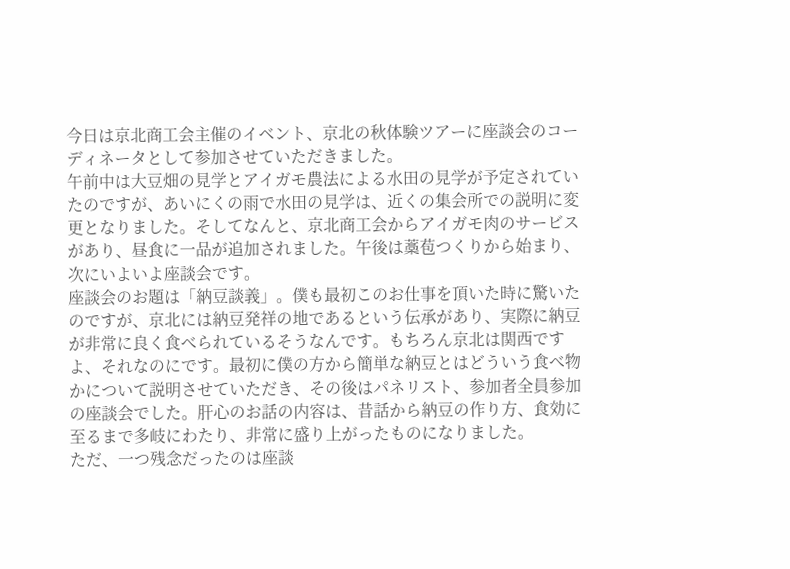今日は京北商工会主催のイベント、京北の秋体験ツアーに座談会のコーディネータとして参加させていただきました。
午前中は大豆畑の見学とアイガモ農法による水田の見学が予定されていたのですが、あいにくの雨で水田の見学は、近くの集会所での説明に変更となりました。そしてなんと、京北商工会からアイガモ肉のサービスがあり、昼食に一品が追加されました。午後は藁苞つくりから始まり、次にいよいよ座談会です。
座談会のお題は「納豆談義」。僕も最初このお仕事を頂いた時に驚いたのですが、京北には納豆発祥の地であるという伝承があり、実際に納豆が非常に良く食べられているそうなんです。もちろん京北は関西ですよ、それなのにです。最初に僕の方から簡単な納豆とはどういう食べ物かについて説明させていただき、その後はパネリスト、参加者全員参加の座談会でした。肝心のお話の内容は、昔話から納豆の作り方、食効に至るまで多岐にわたり、非常に盛り上がったものになりました。
ただ、一つ残念だったのは座談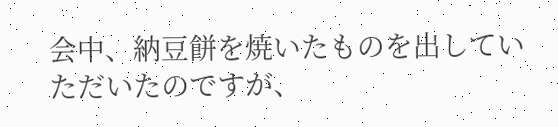会中、納豆餅を焼いたものを出していただいたのですが、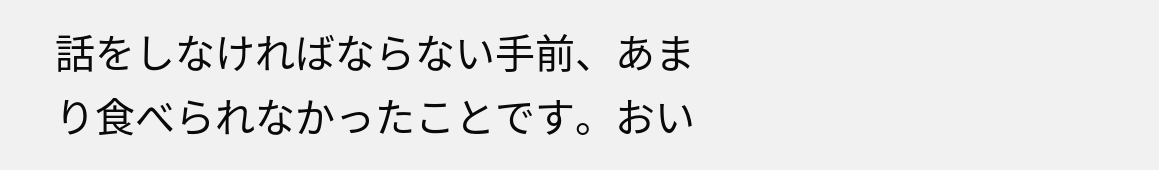話をしなければならない手前、あまり食べられなかったことです。おい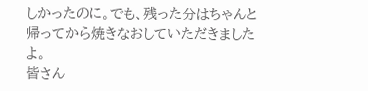しかったのに。でも、残った分はちゃんと帰ってから焼きなおしていただきましたよ。
皆さん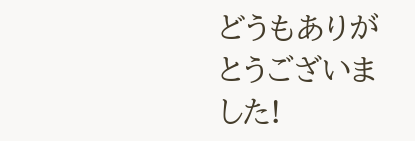どうもありがとうございました!